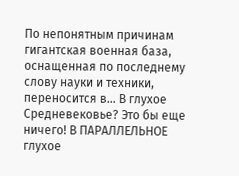По непонятным причинам гигантская военная база, оснащенная по последнему слову науки и техники, переносится в… В глухое Средневековье? Это бы еще ничего! В ПАРАЛЛЕЛЬНОЕ глухое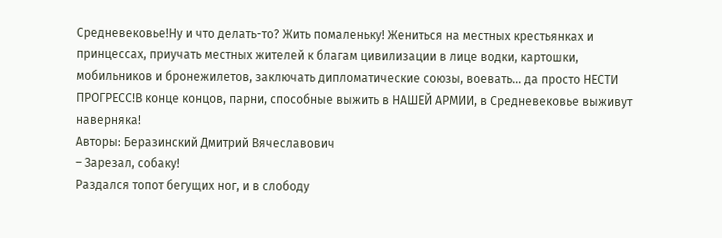Средневековье!Ну и что делать-то? Жить помаленьку! Жениться на местных крестьянках и принцессах, приучать местных жителей к благам цивилизации в лице водки, картошки, мобильников и бронежилетов, заключать дипломатические союзы, воевать… да просто НЕСТИ ПРОГРЕСС!В конце концов, парни, способные выжить в НАШЕЙ АРМИИ, в Средневековье выживут наверняка!
Авторы: Беразинский Дмитрий Вячеславович
– Зарезал, собаку!
Раздался топот бегущих ног, и в слободу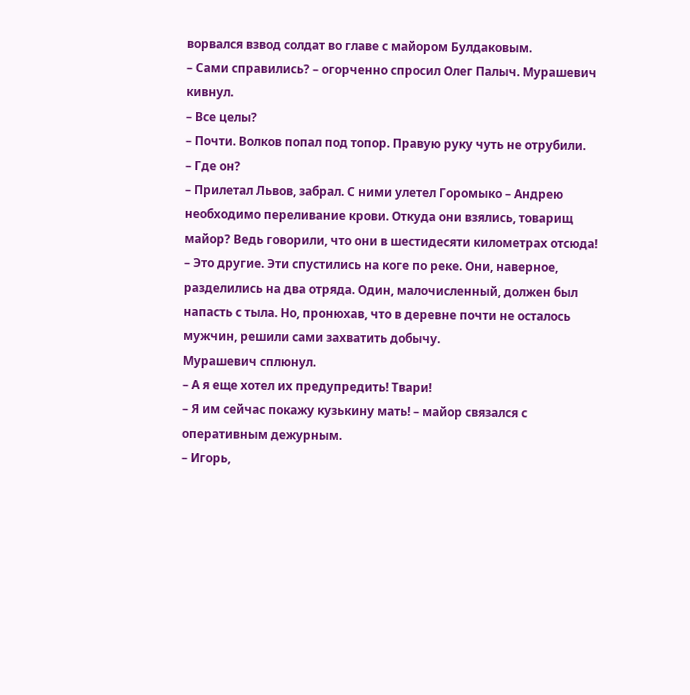ворвался взвод солдат во главе с майором Булдаковым.
– Сами справились? – огорченно спросил Олег Палыч. Мурашевич кивнул.
– Все целы?
– Почти. Волков попал под топор. Правую руку чуть не отрубили.
– Где он?
– Прилетал Львов, забрал. С ними улетел Горомыко – Андрею необходимо переливание крови. Откуда они взялись, товарищ майор? Ведь говорили, что они в шестидесяти километрах отсюда!
– Это другие. Эти спустились на коге по реке. Они, наверное, разделились на два отряда. Один, малочисленный, должен был напасть с тыла. Но, пронюхав, что в деревне почти не осталось мужчин, решили сами захватить добычу.
Мурашевич сплюнул.
– А я еще хотел их предупредить! Твари!
– Я им сейчас покажу кузькину мать! – майор связался с оперативным дежурным.
– Игорь,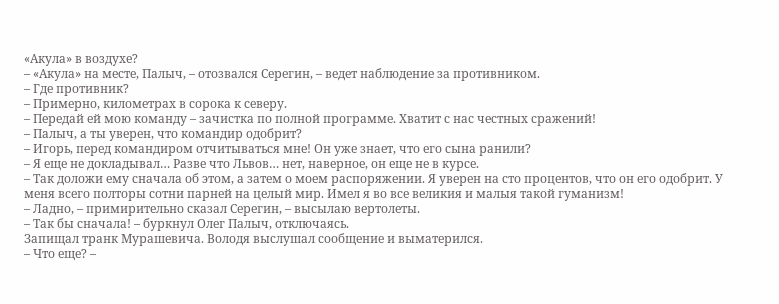«Акула» в воздухе?
– «Акула» на месте, Палыч, – отозвался Серегин, – ведет наблюдение за противником.
– Где противник?
– Примерно, километрах в сорока к северу.
– Передай ей мою команду – зачистка по полной программе. Хватит с нас честных сражений!
– Палыч, а ты уверен, что командир одобрит?
– Игорь, перед командиром отчитываться мне! Он уже знает, что его сына ранили?
– Я еще не докладывал… Разве что Львов… нет, наверное, он еще не в курсе.
– Так доложи ему сначала об этом, а затем о моем распоряжении. Я уверен на сто процентов, что он его одобрит. У меня всего полторы сотни парней на целый мир. Имел я во все великия и малыя такой гуманизм!
– Ладно, – примирительно сказал Серегин, – высылаю вертолеты.
– Так бы сначала! – буркнул Олег Палыч, отключаясь.
Запищал транк Мурашевича. Володя выслушал сообщение и выматерился.
– Что еще? –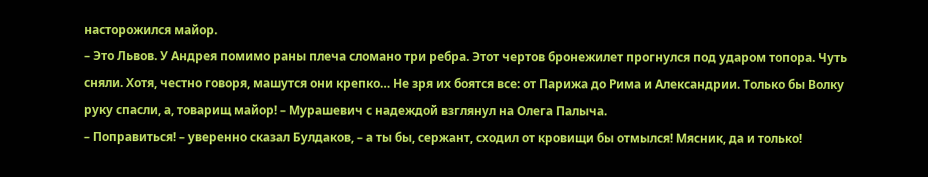насторожился майор.
– Это Львов. У Андрея помимо раны плеча сломано три ребра. Этот чертов бронежилет прогнулся под ударом топора. Чуть сняли. Хотя, честно говоря, машутся они крепко… Не зря их боятся все: от Парижа до Рима и Александрии. Только бы Волку руку спасли, а, товарищ майор! – Мурашевич с надеждой взглянул на Олега Палыча.
– Поправиться! – уверенно сказал Булдаков, – а ты бы, сержант, сходил от кровищи бы отмылся! Мясник, да и только!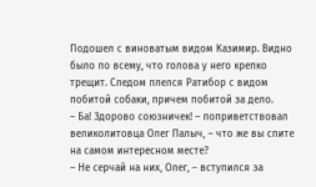Подошел с виноватым видом Казимир. Видно было по всему, что голова у него крепко трещит. Следом плелся Ратибор с видом побитой собаки, причем побитой за дело.
– Ба! Здорово союзничек! – поприветствовал великолитовца Олег Палыч, – что же вы спите на самом интересном месте?
– Не серчай на них, Олег, – вступился за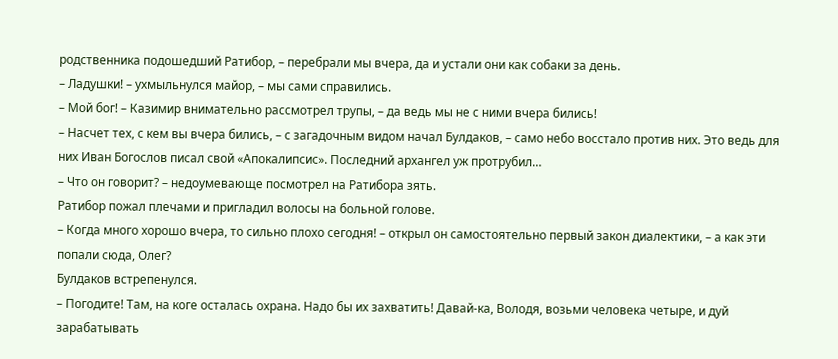родственника подошедший Ратибор, – перебрали мы вчера, да и устали они как собаки за день.
– Ладушки! – ухмыльнулся майор, – мы сами справились.
– Мой бог! – Казимир внимательно рассмотрел трупы, – да ведь мы не с ними вчера бились!
– Насчет тех, с кем вы вчера бились, – с загадочным видом начал Булдаков, – само небо восстало против них. Это ведь для них Иван Богослов писал свой «Апокалипсис». Последний архангел уж протрубил…
– Что он говорит? – недоумевающе посмотрел на Ратибора зять.
Ратибор пожал плечами и пригладил волосы на больной голове.
– Когда много хорошо вчера, то сильно плохо сегодня! – открыл он самостоятельно первый закон диалектики, – а как эти попали сюда, Олег?
Булдаков встрепенулся.
– Погодите! Там, на коге осталась охрана. Надо бы их захватить! Давай-ка, Володя, возьми человека четыре, и дуй зарабатывать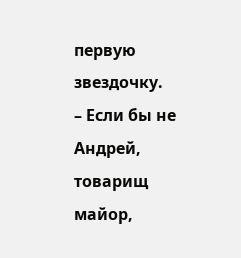первую звездочку.
– Если бы не Андрей, товарищ майор,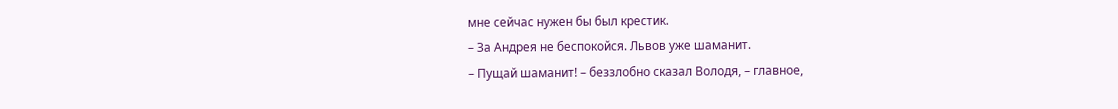мне сейчас нужен бы был крестик.
– За Андрея не беспокойся. Львов уже шаманит.
– Пущай шаманит! – беззлобно сказал Володя, – главное,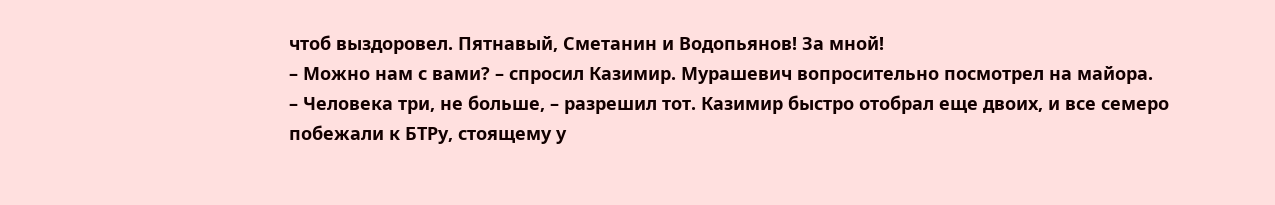чтоб выздоровел. Пятнавый, Сметанин и Водопьянов! За мной!
– Можно нам с вами? – спросил Казимир. Мурашевич вопросительно посмотрел на майора.
– Человека три, не больше, – разрешил тот. Казимир быстро отобрал еще двоих, и все семеро побежали к БТРу, стоящему у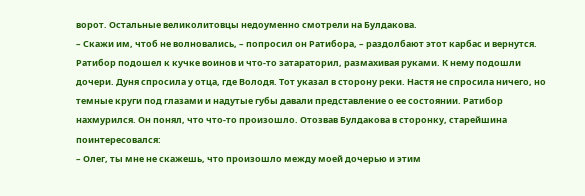ворот. Остальные великолитовцы недоуменно смотрели на Булдакова.
– Скажи им, чтоб не волновались, – попросил он Ратибора, – раздолбают этот карбас и вернутся.
Ратибор подошел к кучке воинов и что-то затараторил, размахивая руками. К нему подошли дочери. Дуня спросила у отца, где Володя. Тот указал в сторону реки. Настя не спросила ничего, но темные круги под глазами и надутые губы давали представление о ее состоянии. Ратибор нахмурился. Он понял, что что-то произошло. Отозвав Булдакова в сторонку, старейшина поинтересовался:
– Олег, ты мне не скажешь, что произошло между моей дочерью и этим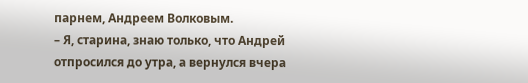парнем, Андреем Волковым.
– Я, старина, знаю только, что Андрей отпросился до утра, а вернулся вчера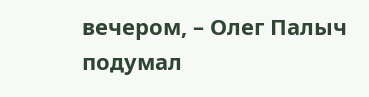вечером, – Олег Палыч подумал